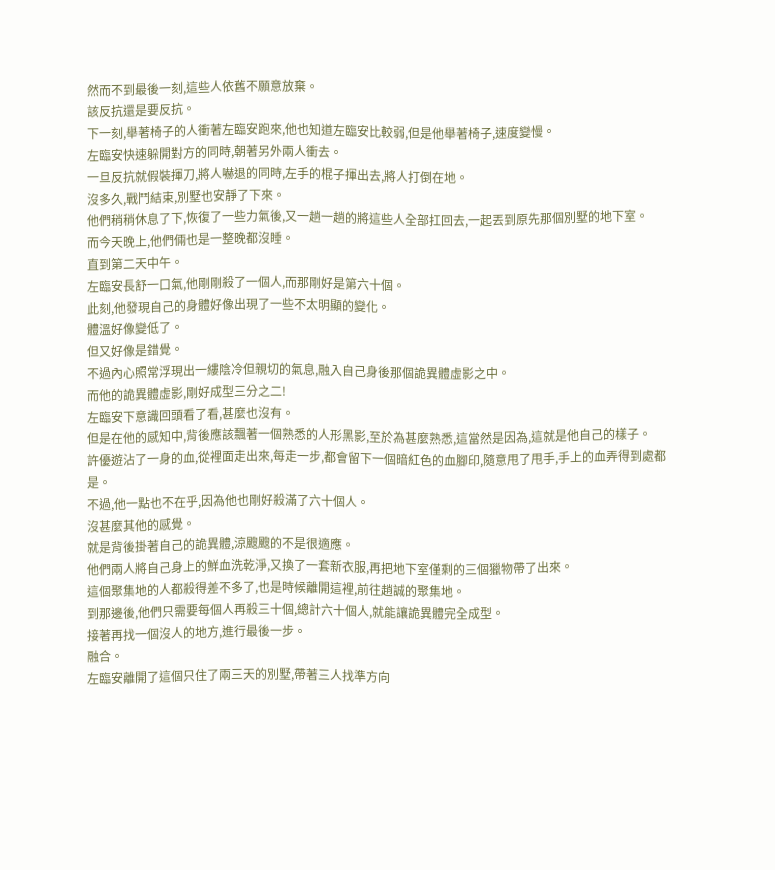然而不到最後一刻,這些人依舊不願意放棄。
該反抗還是要反抗。
下一刻,舉著椅子的人衝著左臨安跑來,他也知道左臨安比較弱,但是他舉著椅子,速度變慢。
左臨安快速躲開對方的同時,朝著另外兩人衝去。
一旦反抗就假裝揮刀,將人嚇退的同時,左手的棍子揮出去,將人打倒在地。
沒多久,戰鬥結束,別墅也安靜了下來。
他們稍稍休息了下,恢復了一些力氣後,又一趟一趟的將這些人全部扛回去,一起丟到原先那個別墅的地下室。
而今天晚上,他們倆也是一整晚都沒睡。
直到第二天中午。
左臨安長舒一口氣,他剛剛殺了一個人,而那剛好是第六十個。
此刻,他發現自己的身體好像出現了一些不太明顯的變化。
體溫好像變低了。
但又好像是錯覺。
不過內心照常浮現出一縷陰冷但親切的氣息,融入自己身後那個詭異體虛影之中。
而他的詭異體虛影,剛好成型三分之二!
左臨安下意識回頭看了看,甚麼也沒有。
但是在他的感知中,背後應該飄著一個熟悉的人形黑影,至於為甚麼熟悉,這當然是因為,這就是他自己的樣子。
許優遊沾了一身的血,從裡面走出來,每走一步,都會留下一個暗紅色的血腳印,隨意甩了甩手,手上的血弄得到處都是。
不過,他一點也不在乎,因為他也剛好殺滿了六十個人。
沒甚麼其他的感覺。
就是背後掛著自己的詭異體,涼颼颼的不是很適應。
他們兩人將自己身上的鮮血洗乾淨,又換了一套新衣服,再把地下室僅剩的三個獵物帶了出來。
這個聚集地的人都殺得差不多了,也是時候離開這裡,前往趙誠的聚集地。
到那邊後,他們只需要每個人再殺三十個,總計六十個人,就能讓詭異體完全成型。
接著再找一個沒人的地方,進行最後一步。
融合。
左臨安離開了這個只住了兩三天的別墅,帶著三人找準方向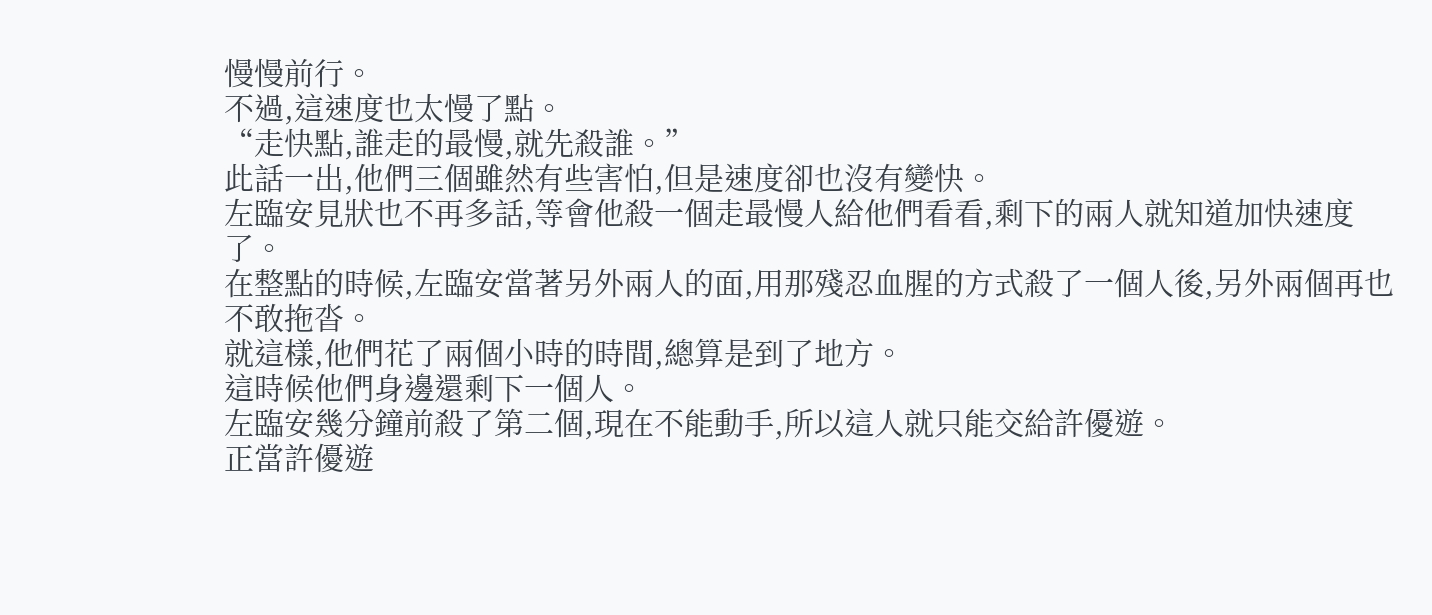慢慢前行。
不過,這速度也太慢了點。
“走快點,誰走的最慢,就先殺誰。”
此話一出,他們三個雖然有些害怕,但是速度卻也沒有變快。
左臨安見狀也不再多話,等會他殺一個走最慢人給他們看看,剩下的兩人就知道加快速度了。
在整點的時候,左臨安當著另外兩人的面,用那殘忍血腥的方式殺了一個人後,另外兩個再也不敢拖沓。
就這樣,他們花了兩個小時的時間,總算是到了地方。
這時候他們身邊還剩下一個人。
左臨安幾分鐘前殺了第二個,現在不能動手,所以這人就只能交給許優遊。
正當許優遊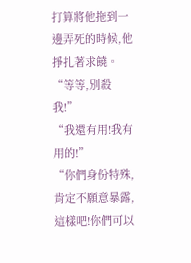打算將他拖到一邊弄死的時候,他掙扎著求饒。
“等等,別殺我!”
“我還有用!我有用的!”
“你們身份特殊,肯定不願意暴露,這樣吧!你們可以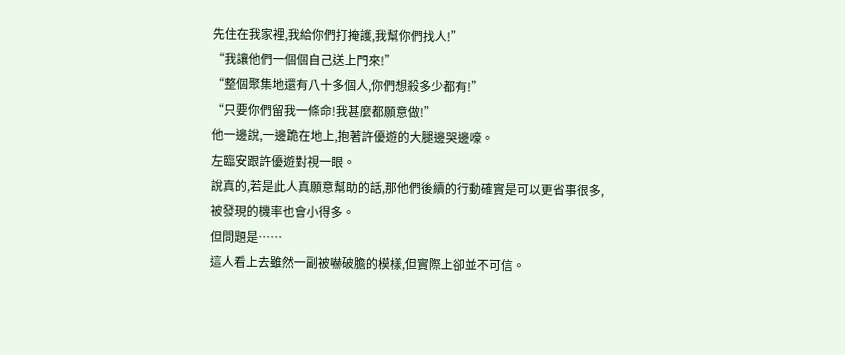先住在我家裡,我給你們打掩護,我幫你們找人!”
“我讓他們一個個自己送上門來!”
“整個聚集地還有八十多個人,你們想殺多少都有!”
“只要你們留我一條命!我甚麼都願意做!”
他一邊說,一邊跪在地上,抱著許優遊的大腿邊哭邊嚎。
左臨安跟許優遊對視一眼。
說真的,若是此人真願意幫助的話,那他們後續的行動確實是可以更省事很多,被發現的機率也會小得多。
但問題是……
這人看上去雖然一副被嚇破膽的模樣,但實際上卻並不可信。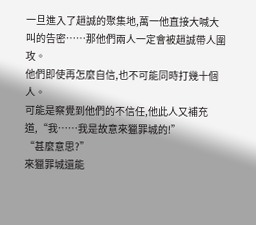一旦進入了趙誠的聚集地,萬一他直接大喊大叫的告密……那他們兩人一定會被趙誠帶人圍攻。
他們即使再怎麼自信,也不可能同時打幾十個人。
可能是察覺到他們的不信任,他此人又補充道,“我……我是故意來獵罪城的!”
“甚麼意思?”
來獵罪城還能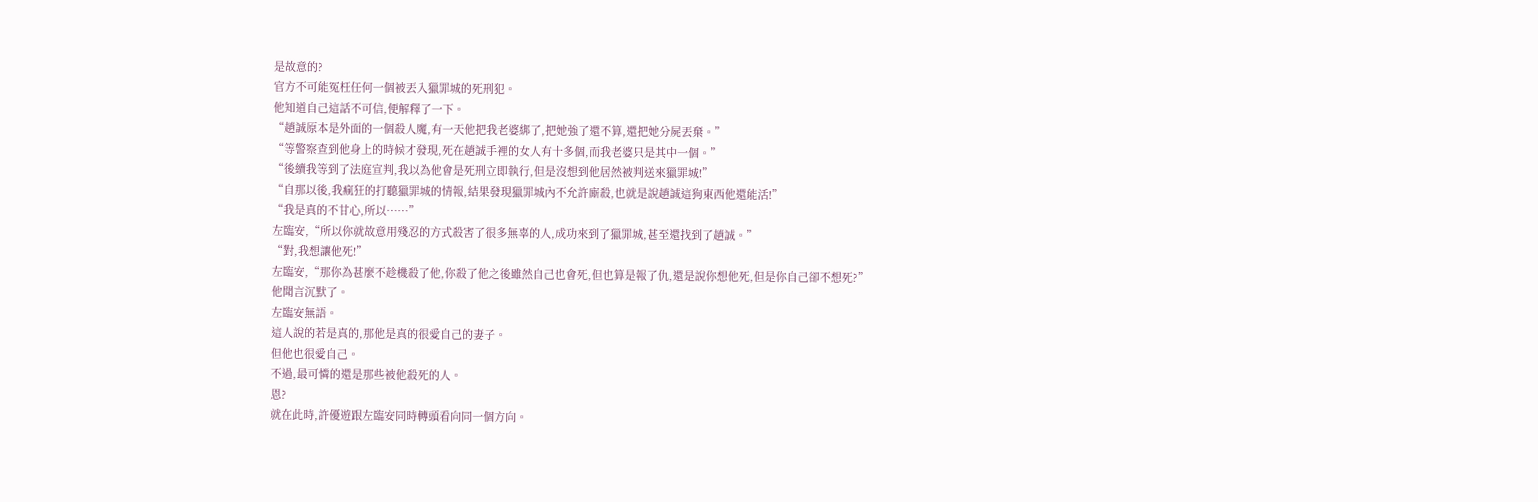是故意的?
官方不可能冤枉任何一個被丟入獵罪城的死刑犯。
他知道自己這話不可信,便解釋了一下。
“趙誠原本是外面的一個殺人魔,有一天他把我老婆綁了,把她強了還不算,還把她分屍丟棄。”
“等警察查到他身上的時候才發現,死在趙誠手裡的女人有十多個,而我老婆只是其中一個。”
“後續我等到了法庭宣判,我以為他會是死刑立即執行,但是沒想到他居然被判送來獵罪城!”
“自那以後,我瘋狂的打聽獵罪城的情報,結果發現獵罪城內不允許廝殺,也就是說趙誠這狗東西他還能活!”
“我是真的不甘心,所以……”
左臨安,“所以你就故意用殘忍的方式殺害了很多無辜的人,成功來到了獵罪城,甚至還找到了趙誠。”
“對,我想讓他死!”
左臨安,“那你為甚麼不趁機殺了他,你殺了他之後雖然自己也會死,但也算是報了仇,還是說你想他死,但是你自己卻不想死?”
他聞言沉默了。
左臨安無語。
這人說的若是真的,那他是真的很愛自己的妻子。
但他也很愛自己。
不過,最可憐的還是那些被他殺死的人。
恩?
就在此時,許優遊跟左臨安同時轉頭看向同一個方向。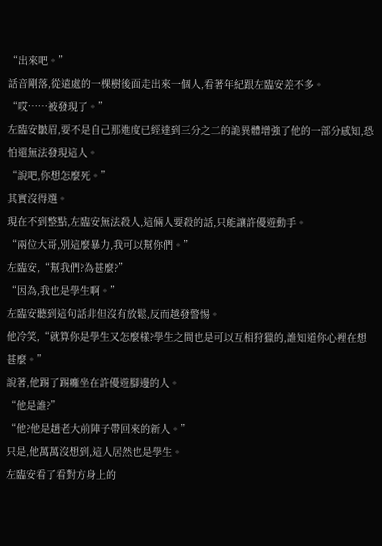“出來吧。”
話音剛落,從遠處的一棵樹後面走出來一個人,看著年紀跟左臨安差不多。
“哎……被發現了。”
左臨安皺眉,要不是自己那進度已經達到三分之二的詭異體增強了他的一部分感知,恐怕還無法發現這人。
“說吧,你想怎麼死。”
其實沒得選。
現在不到整點,左臨安無法殺人,這倆人要殺的話,只能讓許優遊動手。
“兩位大哥,別這麼暴力,我可以幫你們。”
左臨安,“幫我們?為甚麼?”
“因為,我也是學生啊。”
左臨安聽到這句話非但沒有放鬆,反而越發警惕。
他冷笑,“就算你是學生又怎麼樣?學生之間也是可以互相狩獵的,誰知道你心裡在想甚麼。”
說著,他踢了踢癱坐在許優遊腳邊的人。
“他是誰?”
“他?他是趙老大前陣子帶回來的新人。”
只是,他萬萬沒想到,這人居然也是學生。
左臨安看了看對方身上的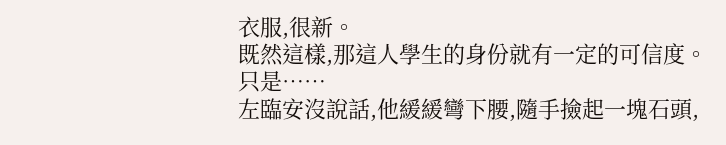衣服,很新。
既然這樣,那這人學生的身份就有一定的可信度。
只是……
左臨安沒說話,他緩緩彎下腰,隨手撿起一塊石頭,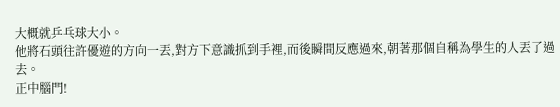大概就乒乓球大小。
他將石頭往許優遊的方向一丟,對方下意識抓到手裡,而後瞬間反應過來,朝著那個自稱為學生的人丟了過去。
正中腦門!